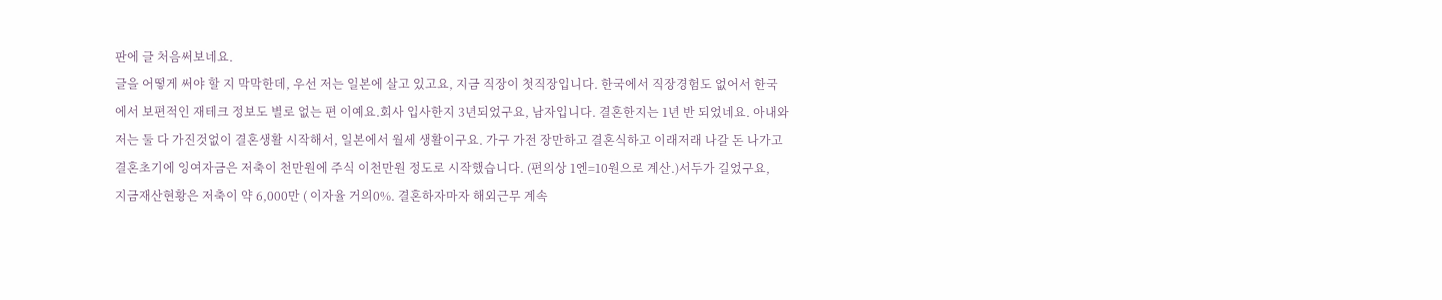판에 글 처음써보네요.
글을 어떻게 써야 할 지 막막한데, 우선 저는 일본에 살고 있고요, 지금 직장이 첫직장입니다. 한국에서 직장경험도 없어서 한국에서 보편적인 재테크 정보도 별로 없는 편 이예요.회사 입사한지 3년되었구요, 남자입니다. 결혼한지는 1년 반 되었네요. 아내와 저는 둘 다 가진것없이 결혼생활 시작해서, 일본에서 월세 생활이구요. 가구 가전 장만하고 결혼식하고 이래저래 나갈 돈 나가고 결혼초기에 잉여자금은 저축이 천만원에 주식 이천만원 정도로 시작했습니다. (편의상 1엔=10원으로 계산.)서두가 길었구요,
지금재산현황은 저축이 약 6,000만 ( 이자율 거의0%. 결혼하자마자 해외근무 계속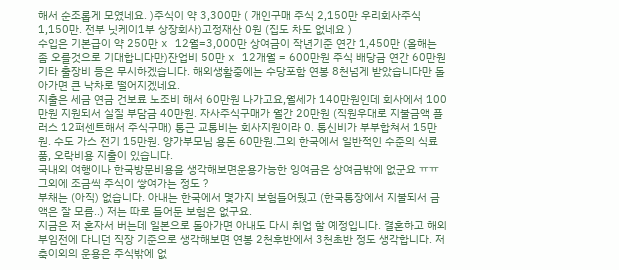해서 순조롭게 모였네요. )주식이 약 3,300만 ( 개인구매 주식 2,150만 우리회사주식 1,150만. 전부 닛케이1부 상장회사)고정재산 0원 (집도 차도 없네요 )
수입은 기본급이 약 250만 x 12월=3,000만 상여금이 작년기준 연간 1,450만 (올해는 좀 오를것으로 기대합니다만)잔업비 50만 x 12개월 = 600만원 주식 배당금 연간 60만원기타 출장비 등은 무시하겠습니다. 해외생활중에는 수당포함 연봉 8천넘게 받았습니다만 돌아가면 큰 낙차로 떨어지겠네요.
지출은 세금 연금 건보료 노조비 해서 60만원 나가고요,월세가 140만원인데 회사에서 100만원 지원되서 실질 부담금 40만원. 자사주식구매가 월간 20만원 (직원우대로 지불금액 플러스 12퍼센트해서 주식구매) 통근 교통비는 회사지원이라 0. 통신비가 부부합쳐서 15만원. 수도 가스 전기 15만원. 양가부모님 용돈 60만원.그외 한국에서 일반적인 수준의 식료품, 오락비용 지출이 있습니다.
국내외 여행이나 한국방문비용을 생각해보면운용가능한 잉여금은 상여금밖에 없군요 ㅠㅠ 그외에 조금씩 주식이 쌓여가는 정도 ?
부채는 (아직) 없습니다. 아내는 한국에서 몇가지 보험들어뒀고 (한국통장에서 지불되서 금액은 잘 모름..) 저는 따로 들어둔 보험은 없구요.
지금은 저 혼자서 버는데 일본으로 돌아가면 아내도 다시 취업 할 예정입니다. 결혼하고 해외부임전에 다니던 직장 기준으로 생각해보면 연봉 2천후반에서 3천초반 정도 생각합니다. 저축이외의 운용은 주식밖에 없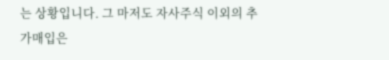는 상황입니다. 그 마저도 자사주식 이외의 추가매입은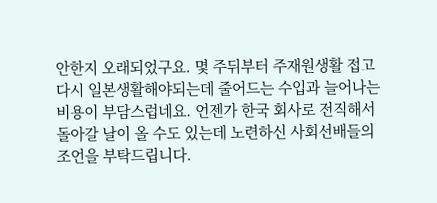안한지 오래되었구요. 몇 주뒤부터 주재원생활 접고 다시 일본생활해야되는데 줄어드는 수입과 늘어나는 비용이 부담스럽네요. 언젠가 한국 회사로 전직해서 돌아갈 날이 올 수도 있는데 노련하신 사회선배들의 조언을 부탁드립니다.